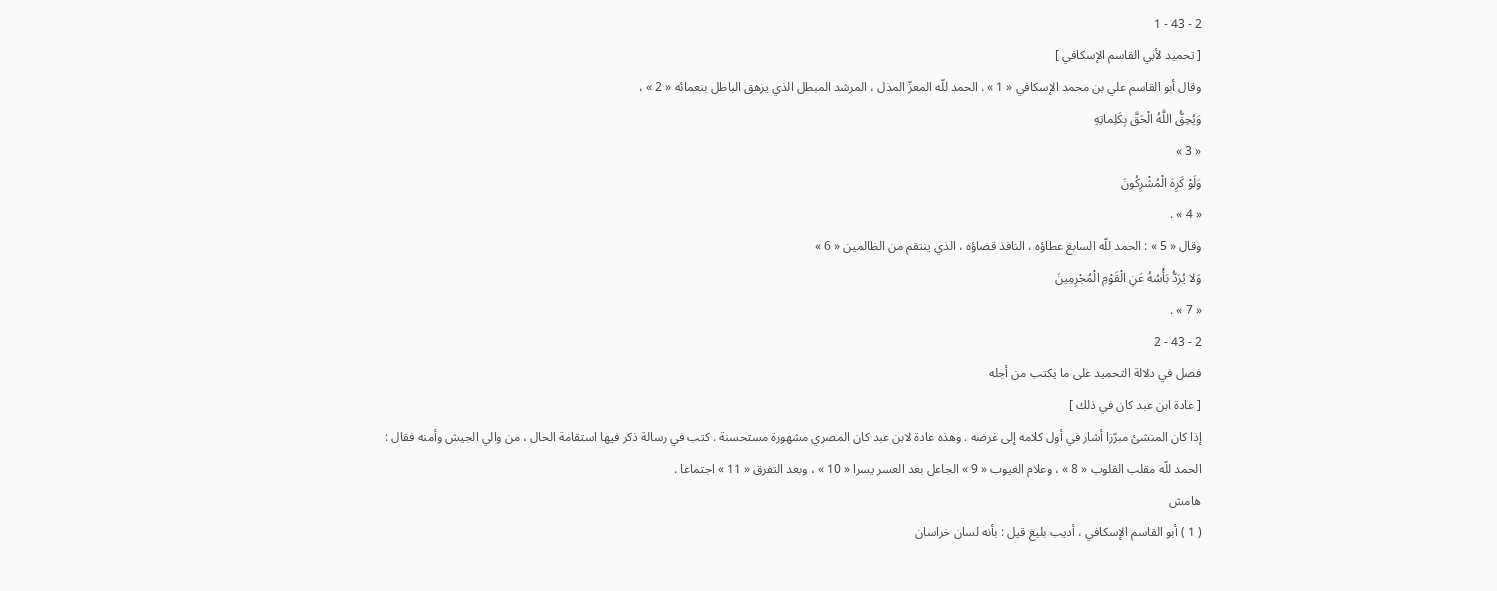2 - 43 - 1
[ تحميد لأبي القاسم الإسكافي ]
وقال أبو القاسم علي بن محمد الإسكافي « 1 » . الحمد للّه المعزّ المذل ، المرشد المبطل الذي يزهق الباطل بنعمائه « 2 » ،
وَيُحِقُّ اللَّهُ الْحَقَّ بِكَلِماتِهِ
« 3 »
وَلَوْ كَرِهَ الْمُشْرِكُونَ
« 4 » .
وقال « 5 » : الحمد للّه السابغ عطاؤه ، النافذ قضاؤه ، الذي ينتقم من الظالمين « 6 »
وَلا يُرَدُّ بَأْسُهُ عَنِ الْقَوْمِ الْمُجْرِمِينَ
« 7 » .
2 - 43 - 2
فصل في دلالة التحميد على ما يكتب من أجله
[ عادة ابن عبد كان في ذلك ]
إذا كان المنشئ مبرّزا أشار في أول كلامه إلى غرضه . وهذه عادة لابن عبد كان المصري مشهورة مستحسنة . كتب في رسالة ذكر فيها استقامة الحال ، من والي الجيش وأمنه فقال :
الحمد للّه مقلب القلوب « 8 » ، وعلام الغيوب « 9 » الجاعل بعد العسر يسرا « 10 » ، وبعد التفرق « 11 » اجتماعا .
هامش
( 1 ) أبو القاسم الإسكافي ، أديب بليغ قيل : بأنه لسان خراسان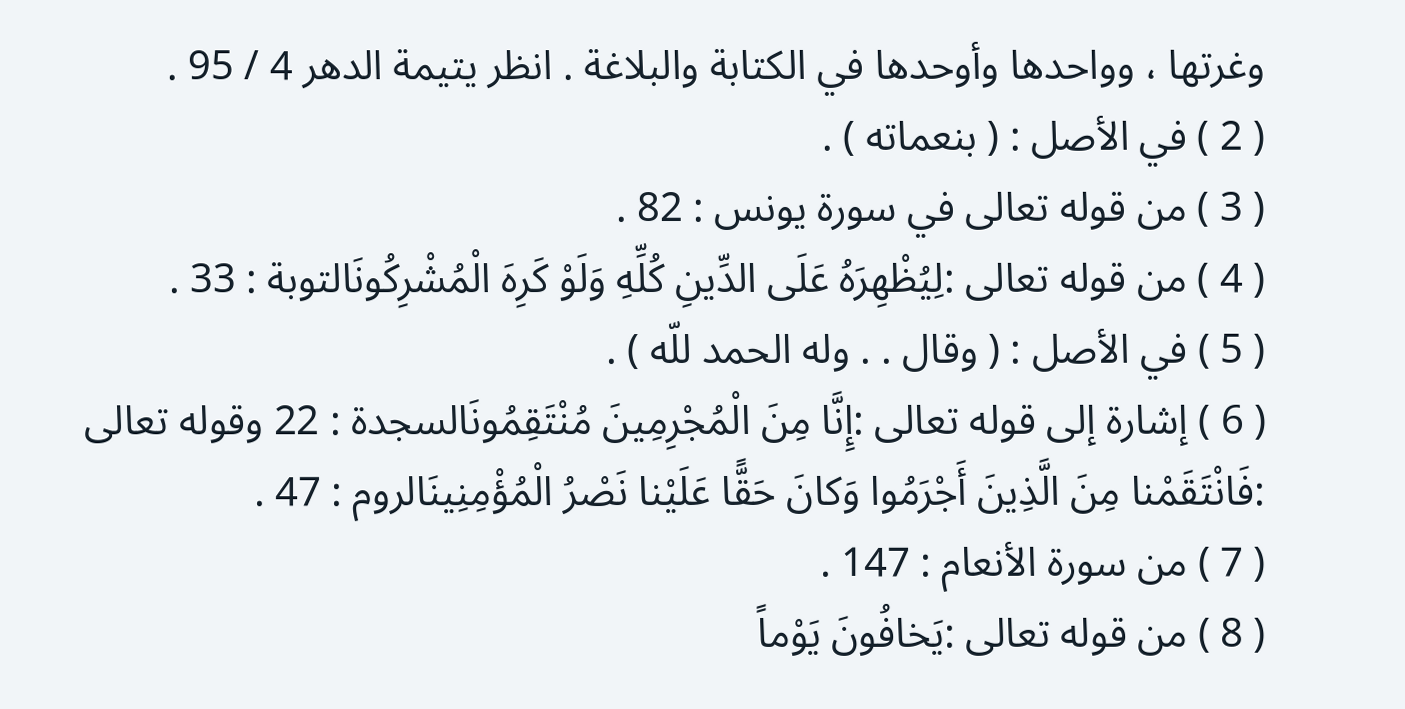وغرتها ، وواحدها وأوحدها في الكتابة والبلاغة . انظر يتيمة الدهر 4 / 95 .
( 2 ) في الأصل : ( بنعماته ) .
( 3 ) من قوله تعالى في سورة يونس : 82 .
( 4 ) من قوله تعالى :لِيُظْهِرَهُ عَلَى الدِّينِ كُلِّهِ وَلَوْ كَرِهَ الْمُشْرِكُونَالتوبة : 33 .
( 5 ) في الأصل : ( وقال . . وله الحمد للّه ) .
( 6 ) إشارة إلى قوله تعالى :إِنَّا مِنَ الْمُجْرِمِينَ مُنْتَقِمُونَالسجدة : 22 وقوله تعالى :فَانْتَقَمْنا مِنَ الَّذِينَ أَجْرَمُوا وَكانَ حَقًّا عَلَيْنا نَصْرُ الْمُؤْمِنِينَالروم : 47 .
( 7 ) من سورة الأنعام : 147 .
( 8 ) من قوله تعالى :يَخافُونَ يَوْماً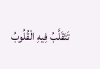تَتَقَلَّبُ فِيهِ الْقُلُوبُ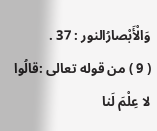وَالْأَبْصارُالنور : 37 .
( 9 ) من قوله تعالى :قالُوا لا عِلْمَ لَنا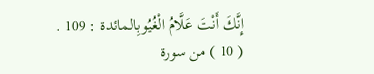إِنَّكَ أَنْتَ عَلَّامُ الْغُيُوبِالمائدة : 109 .
( 10 ) من سورة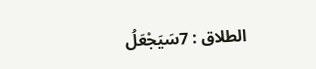الطلاق : 7سَيَجْعَلُ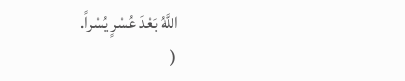اللَّهُ بَعْدَ عُسْرٍ يُسْراً.
(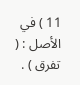11 ) في الأصل : ( تفرق ) .